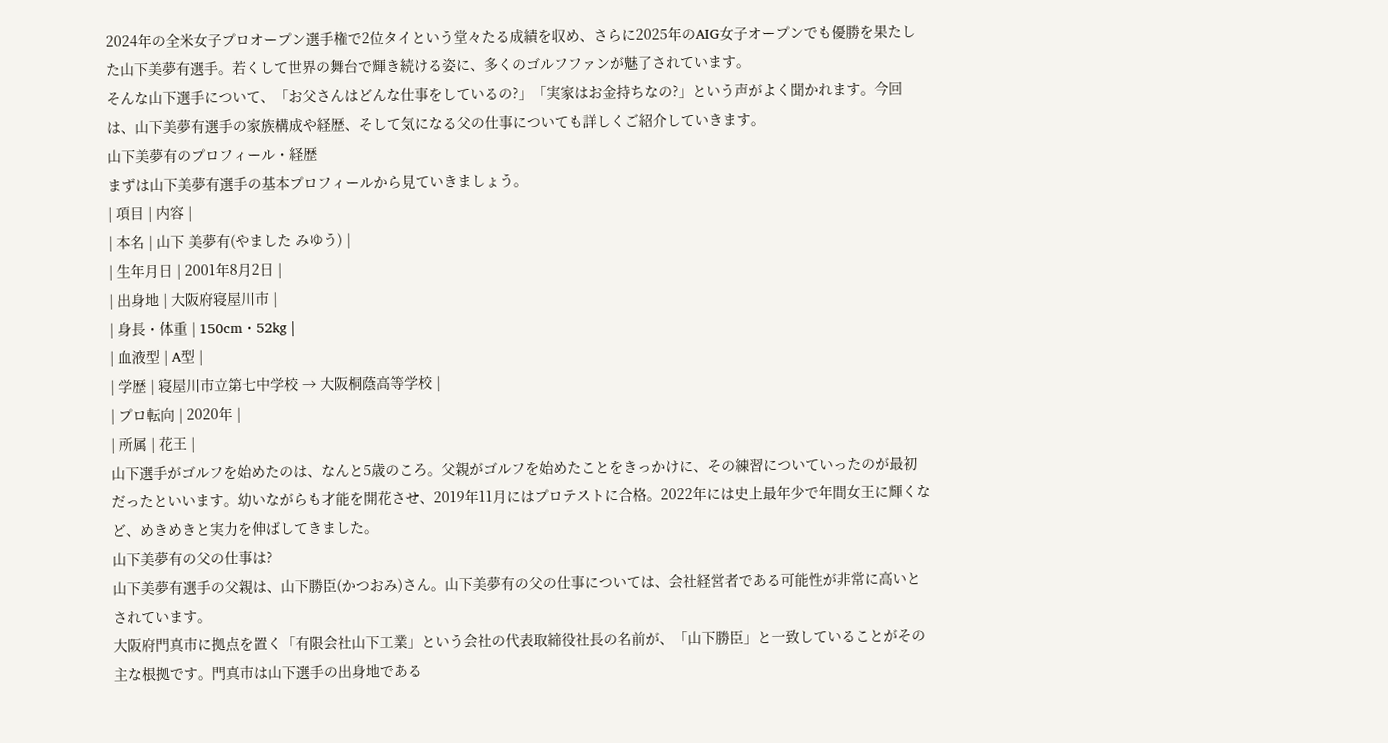2024年の全米女子プロオープン選手権で2位タイという堂々たる成績を収め、さらに2025年のAIG女子オープンでも優勝を果たした山下美夢有選手。若くして世界の舞台で輝き続ける姿に、多くのゴルフファンが魅了されています。
そんな山下選手について、「お父さんはどんな仕事をしているの?」「実家はお金持ちなの?」という声がよく聞かれます。今回は、山下美夢有選手の家族構成や経歴、そして気になる父の仕事についても詳しくご紹介していきます。
山下美夢有のプロフィール・経歴
まずは山下美夢有選手の基本プロフィールから見ていきましょう。
| 項目 | 内容 |
| 本名 | 山下 美夢有(やました みゆう) |
| 生年月日 | 2001年8月2日 |
| 出身地 | 大阪府寝屋川市 |
| 身長・体重 | 150cm・52kg |
| 血液型 | A型 |
| 学歴 | 寝屋川市立第七中学校 → 大阪桐蔭高等学校 |
| プロ転向 | 2020年 |
| 所属 | 花王 |
山下選手がゴルフを始めたのは、なんと5歳のころ。父親がゴルフを始めたことをきっかけに、その練習についていったのが最初だったといいます。幼いながらも才能を開花させ、2019年11月にはプロテストに合格。2022年には史上最年少で年間女王に輝くなど、めきめきと実力を伸ばしてきました。
山下美夢有の父の仕事は?
山下美夢有選手の父親は、山下勝臣(かつおみ)さん。山下美夢有の父の仕事については、会社経営者である可能性が非常に高いとされています。
大阪府門真市に拠点を置く「有限会社山下工業」という会社の代表取締役社長の名前が、「山下勝臣」と一致していることがその主な根拠です。門真市は山下選手の出身地である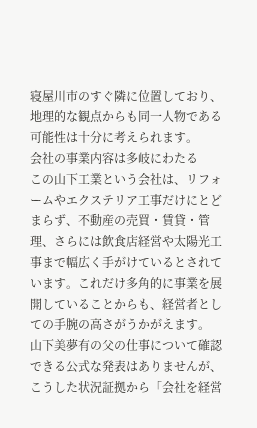寝屋川市のすぐ隣に位置しており、地理的な観点からも同一人物である可能性は十分に考えられます。
会社の事業内容は多岐にわたる
この山下工業という会社は、リフォームやエクステリア工事だけにとどまらず、不動産の売買・賃貸・管理、さらには飲食店経営や太陽光工事まで幅広く手がけているとされています。これだけ多角的に事業を展開していることからも、経営者としての手腕の高さがうかがえます。
山下美夢有の父の仕事について確認できる公式な発表はありませんが、こうした状況証拠から「会社を経営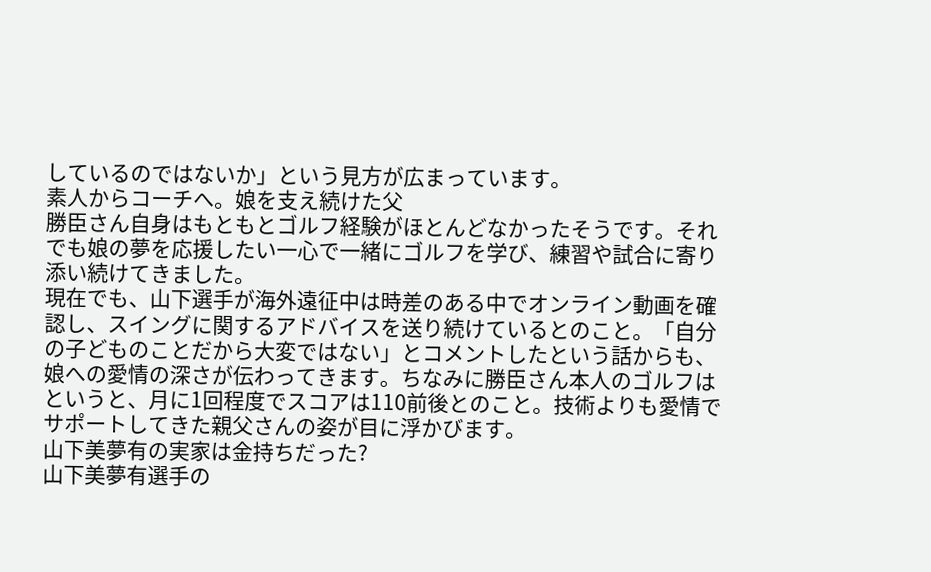しているのではないか」という見方が広まっています。
素人からコーチへ。娘を支え続けた父
勝臣さん自身はもともとゴルフ経験がほとんどなかったそうです。それでも娘の夢を応援したい一心で一緒にゴルフを学び、練習や試合に寄り添い続けてきました。
現在でも、山下選手が海外遠征中は時差のある中でオンライン動画を確認し、スイングに関するアドバイスを送り続けているとのこと。「自分の子どものことだから大変ではない」とコメントしたという話からも、娘への愛情の深さが伝わってきます。ちなみに勝臣さん本人のゴルフはというと、月に1回程度でスコアは110前後とのこと。技術よりも愛情でサポートしてきた親父さんの姿が目に浮かびます。
山下美夢有の実家は金持ちだった?
山下美夢有選手の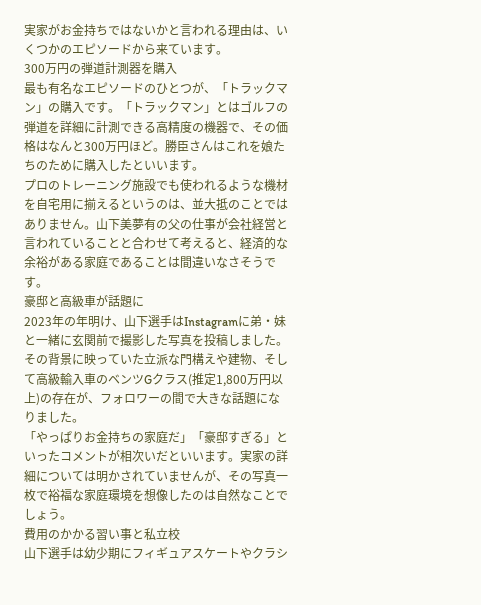実家がお金持ちではないかと言われる理由は、いくつかのエピソードから来ています。
300万円の弾道計測器を購入
最も有名なエピソードのひとつが、「トラックマン」の購入です。「トラックマン」とはゴルフの弾道を詳細に計測できる高精度の機器で、その価格はなんと300万円ほど。勝臣さんはこれを娘たちのために購入したといいます。
プロのトレーニング施設でも使われるような機材を自宅用に揃えるというのは、並大抵のことではありません。山下美夢有の父の仕事が会社経営と言われていることと合わせて考えると、経済的な余裕がある家庭であることは間違いなさそうです。
豪邸と高級車が話題に
2023年の年明け、山下選手はInstagramに弟・妹と一緒に玄関前で撮影した写真を投稿しました。その背景に映っていた立派な門構えや建物、そして高級輸入車のベンツGクラス(推定1,800万円以上)の存在が、フォロワーの間で大きな話題になりました。
「やっぱりお金持ちの家庭だ」「豪邸すぎる」といったコメントが相次いだといいます。実家の詳細については明かされていませんが、その写真一枚で裕福な家庭環境を想像したのは自然なことでしょう。
費用のかかる習い事と私立校
山下選手は幼少期にフィギュアスケートやクラシ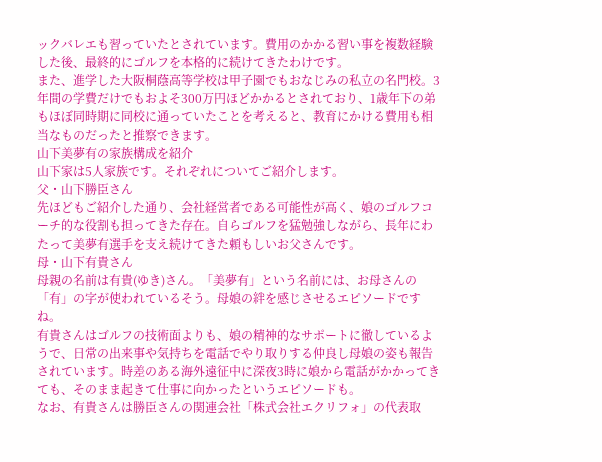ックバレエも習っていたとされています。費用のかかる習い事を複数経験した後、最終的にゴルフを本格的に続けてきたわけです。
また、進学した大阪桐蔭高等学校は甲子園でもおなじみの私立の名門校。3年間の学費だけでもおよそ300万円ほどかかるとされており、1歳年下の弟もほぼ同時期に同校に通っていたことを考えると、教育にかける費用も相当なものだったと推察できます。
山下美夢有の家族構成を紹介
山下家は5人家族です。それぞれについてご紹介します。
父・山下勝臣さん
先ほどもご紹介した通り、会社経営者である可能性が高く、娘のゴルフコーチ的な役割も担ってきた存在。自らゴルフを猛勉強しながら、長年にわたって美夢有選手を支え続けてきた頼もしいお父さんです。
母・山下有貴さん
母親の名前は有貴(ゆき)さん。「美夢有」という名前には、お母さんの「有」の字が使われているそう。母娘の絆を感じさせるエピソードですね。
有貴さんはゴルフの技術面よりも、娘の精神的なサポートに徹しているようで、日常の出来事や気持ちを電話でやり取りする仲良し母娘の姿も報告されています。時差のある海外遠征中に深夜3時に娘から電話がかかってきても、そのまま起きて仕事に向かったというエピソードも。
なお、有貴さんは勝臣さんの関連会社「株式会社エクリフォ」の代表取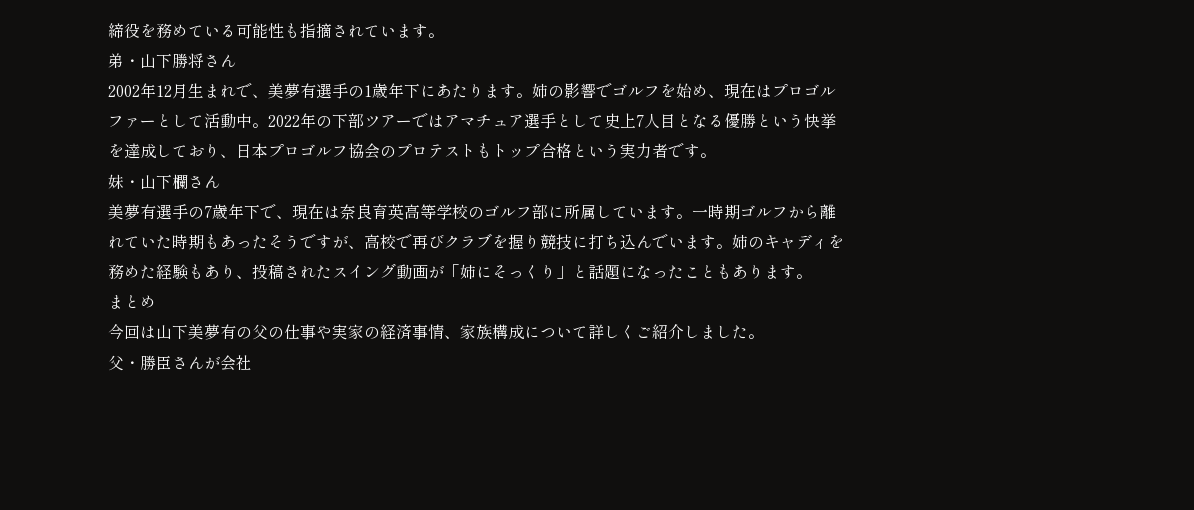締役を務めている可能性も指摘されています。
弟・山下勝将さん
2002年12月生まれで、美夢有選手の1歳年下にあたります。姉の影響でゴルフを始め、現在はプロゴルファーとして活動中。2022年の下部ツアーではアマチュア選手として史上7人目となる優勝という快挙を達成しており、日本プロゴルフ協会のプロテストもトップ合格という実力者です。
妹・山下欄さん
美夢有選手の7歳年下で、現在は奈良育英高等学校のゴルフ部に所属しています。一時期ゴルフから離れていた時期もあったそうですが、高校で再びクラブを握り競技に打ち込んでいます。姉のキャディを務めた経験もあり、投稿されたスイング動画が「姉にそっくり」と話題になったこともあります。
まとめ
今回は山下美夢有の父の仕事や実家の経済事情、家族構成について詳しくご紹介しました。
父・勝臣さんが会社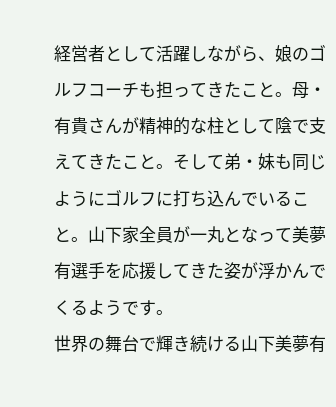経営者として活躍しながら、娘のゴルフコーチも担ってきたこと。母・有貴さんが精神的な柱として陰で支えてきたこと。そして弟・妹も同じようにゴルフに打ち込んでいること。山下家全員が一丸となって美夢有選手を応援してきた姿が浮かんでくるようです。
世界の舞台で輝き続ける山下美夢有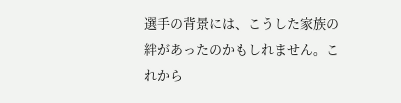選手の背景には、こうした家族の絆があったのかもしれません。これから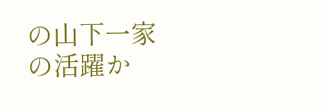の山下一家の活躍か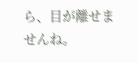ら、目が離せませんね。